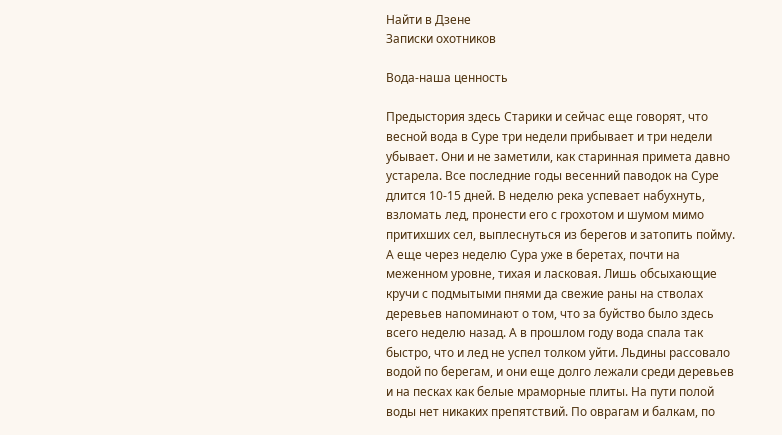Найти в Дзене
Записки охотников

Вода-наша ценность

Предыстория здесь Старики и сейчас еще говорят, что весной вода в Суре три недели прибывает и три недели убывает. Они и не заметили, как старинная примета давно устарела. Все последние годы весенний паводок на Суре длится 10-15 дней. В неделю река успевает набухнуть, взломать лед, пронести его с грохотом и шумом мимо притихших сел, выплеснуться из берегов и затопить пойму. А еще через неделю Сура уже в беретах, почти на меженном уровне, тихая и ласковая. Лишь обсыхающие кручи с подмытыми пнями да свежие раны на стволах деревьев напоминают о том, что за буйство было здесь всего неделю назад. А в прошлом году вода спала так быстро, что и лед не успел толком уйти. Льдины рассовало водой по берегам, и они еще долго лежали среди деревьев и на песках как белые мраморные плиты. На пути полой воды нет никаких препятствий. По оврагам и балкам, по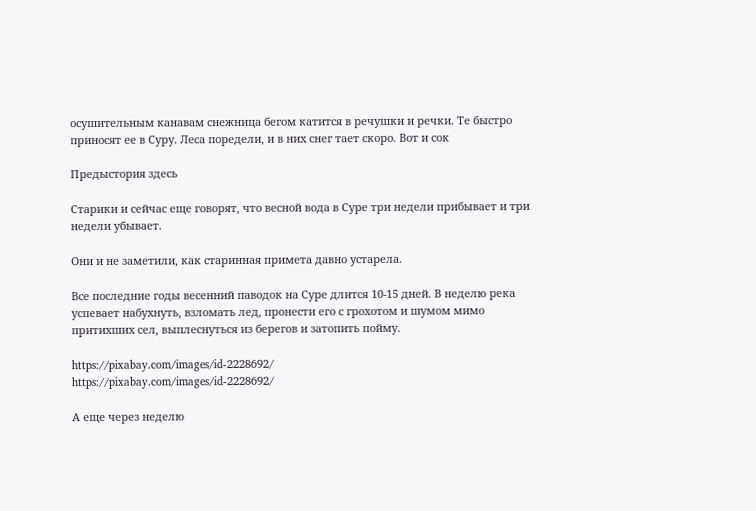осушительным канавам снежница бегом катится в речушки и речки. Те быстро приносят ее в Суру. Леса поредели, и в них снег тает скоро. Вот и сок

Предыстория здесь

Старики и сейчас еще говорят, что весной вода в Суре три недели прибывает и три недели убывает.

Они и не заметили, как старинная примета давно устарела.

Все последние годы весенний паводок на Суре длится 10-15 дней. В неделю река успевает набухнуть, взломать лед, пронести его с грохотом и шумом мимо притихших сел, выплеснуться из берегов и затопить пойму.

https://pixabay.com/images/id-2228692/
https://pixabay.com/images/id-2228692/

А еще через неделю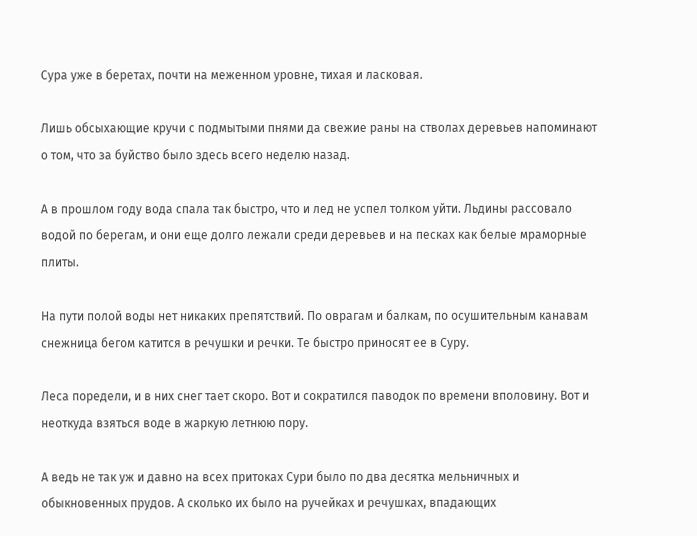Сура уже в беретах, почти на меженном уровне, тихая и ласковая.

Лишь обсыхающие кручи с подмытыми пнями да свежие раны на стволах деревьев напоминают о том, что за буйство было здесь всего неделю назад.

А в прошлом году вода спала так быстро, что и лед не успел толком уйти. Льдины рассовало водой по берегам, и они еще долго лежали среди деревьев и на песках как белые мраморные плиты.

На пути полой воды нет никаких препятствий. По оврагам и балкам, по осушительным канавам снежница бегом катится в речушки и речки. Те быстро приносят ее в Суру.

Леса поредели, и в них снег тает скоро. Вот и сократился паводок по времени вполовину. Вот и неоткуда взяться воде в жаркую летнюю пору.

А ведь не так уж и давно на всех притоках Сури было по два десятка мельничных и обыкновенных прудов. А сколько их было на ручейках и речушках, впадающих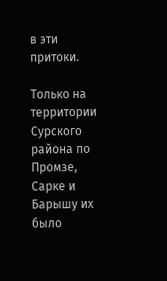в эти притоки.

Только на территории Сурского района по Промзе, Сарке и Барышу их было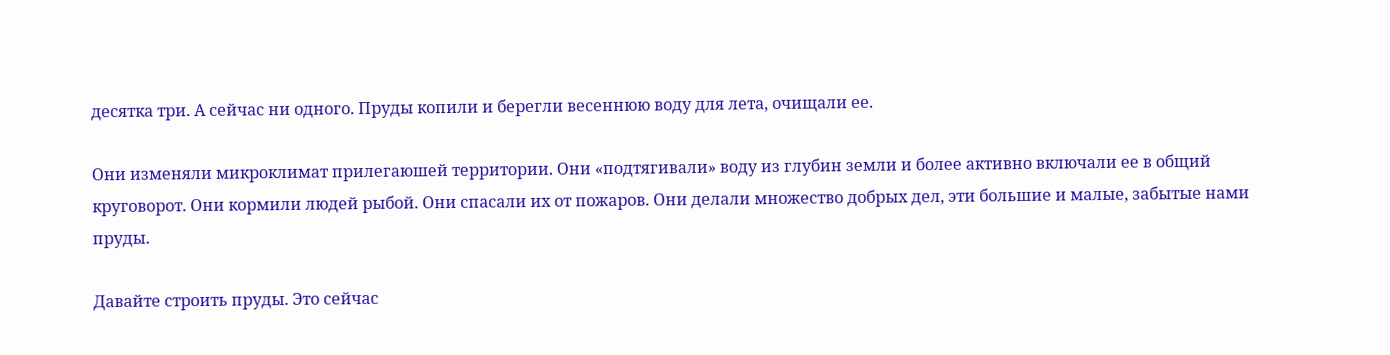десятка три. А сейчас ни одного. Пруды копили и берегли весеннюю воду для лета, очищали ее.

Они изменяли микроклимат прилегаюшей территории. Они «подтягивали» воду из глубин земли и более активно включали ее в общий круговорот. Они кормили людей рыбой. Они спасали их от пожаров. Они делали множество добрых дел, эти большие и малые, забытые нами пруды.

Давайте строить пруды. Это сейчас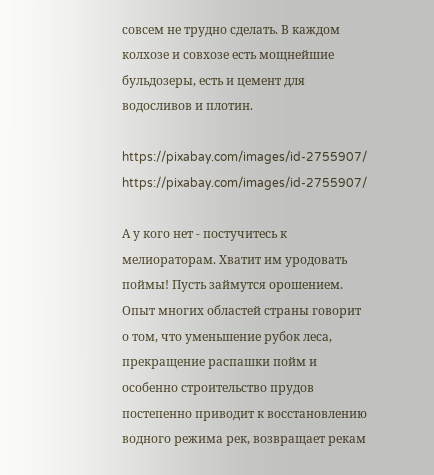совсем не трудно сделать. В каждом колхозе и совхозе есть мощнейшие бульдозеры, есть и цемент для водосливов и плотин.

https://pixabay.com/images/id-2755907/
https://pixabay.com/images/id-2755907/

А у кого нет - постучитесь к мелиораторам. Хватит им уродовать поймы! Пусть займутся орошением. Опыт многих областей страны говорит о том, что уменьшение рубок леса, прекращение распашки пойм и особенно строительство прудов постепенно приводит к восстановлению водного режима рек, возвращает рекам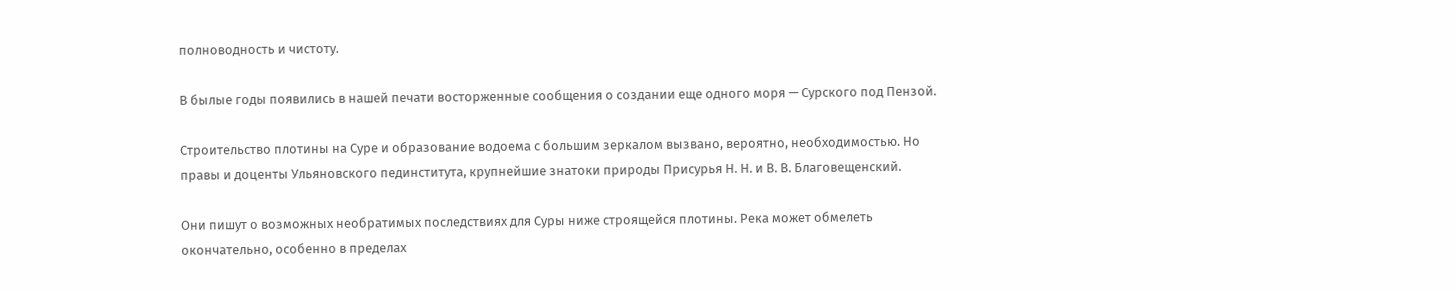полноводность и чистоту.

В былые годы появились в нашей печати восторженные сообщения о создании еще одного моря — Сурского под Пензой.

Строительство плотины на Суре и образование водоема с большим зеркалом вызвано, вероятно, необходимостью. Но правы и доценты Ульяновского пединститута, крупнейшие знатоки природы Присурья Н. Н. и В. В. Благовещенский.

Они пишут о возможных необратимых последствиях для Суры ниже строящейся плотины. Река может обмелеть окончательно, особенно в пределах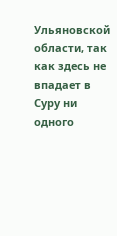Ульяновской области, так как здесь не впадает в Суру ни одного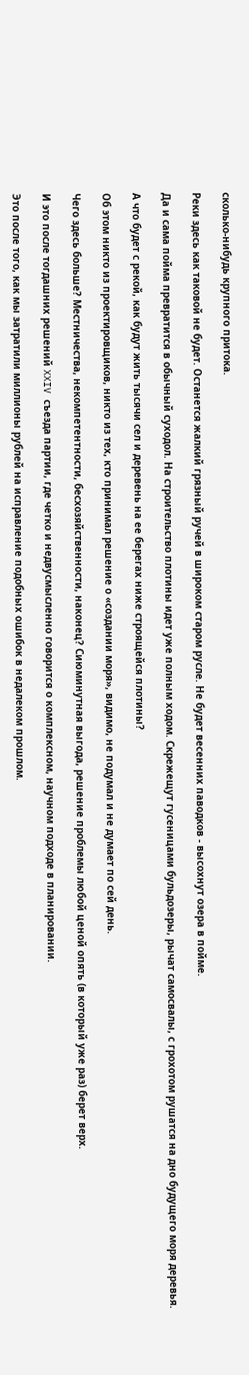сколько-нибудь крупного притока.

Реки здесь как таковой не будет. Останется жалкий грязный ручей в широком старом русле. Не будет весенних паводков - высохнут озера в пойме.

Да и сама пойма превратится в обычный суходол. На строительство плотины идет уже полным ходом. Скрежещут гусеницами бульдозеры, рычат самосвалы, с грохотом рушатся на дно будущего моря деревья.

А что будет с рекой, как будут жить тысячи сел и деревень на ее берегах ниже строящейся плотины?

Об этом никто из проектировщиков, никто из тех, кто принимал решение о «создании моря», видимо, не подумал и не думает по сей день.

Чего здесь больше? Местничества, некомпетентности, бесхозяйственности, наконец? Сиюминутная выгода, решение проблемы любой ценой опять (в который уже раз) берет верх.

И это после тогдашних решений XXIV съезда партии, где четко и недвусмысленно говорится о комплексном, научном подходе в планировании.

Это после того, как мы затратили миллионы рублей на исправление подобных ошибок в недалеком прошлом.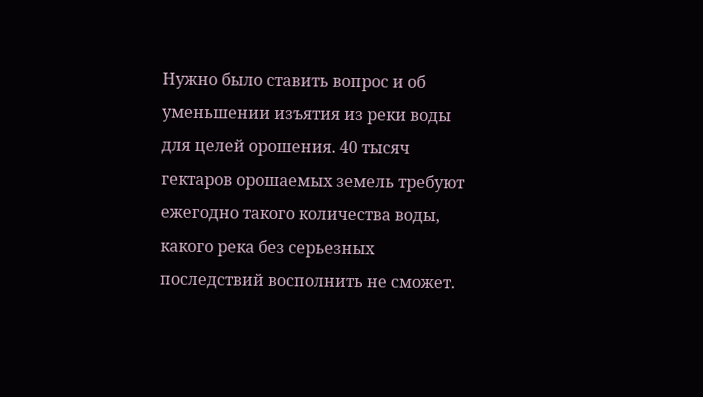Нужно было ставить вопрос и об уменьшении изъятия из реки воды для целей орошения. 40 тысяч гектаров орошаемых земель требуют ежегодно такого количества воды, какого река без серьезных последствий восполнить не сможет.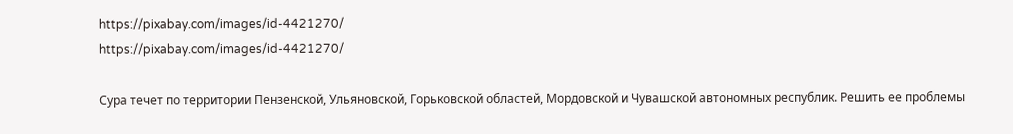https://pixabay.com/images/id-4421270/
https://pixabay.com/images/id-4421270/

Сура течет по территории Пензенской, Ульяновской, Горьковской областей, Мордовской и Чувашской автономных республик. Решить ее проблемы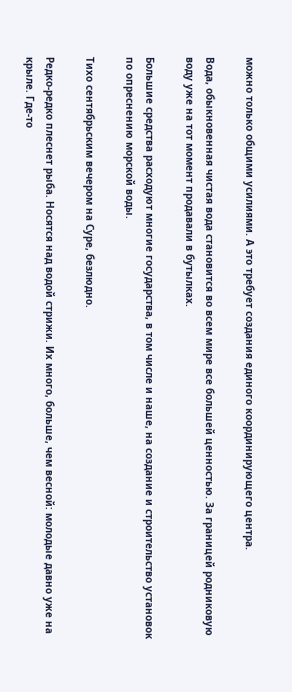можно только общими усилиями. А это требует создания единого координирующего центра.

Вода, обыкновенная чистая вода становится во всем мире все большей ценностью. За границей родниковую воду уже на тот момент продавали в бутылках.

Большие средства расходуют многие государства, в том числе и наше, на создание и строительство установок по опреснению морской воды.

Тихо сентябрьским вечером на Суре, безлюдно.

Редко-редко плеснет рыба. Носятся над водой стрижи. Их много, больше, чем весной: молодые давно уже на крыле. Где-то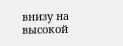внизу на высокой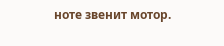ноте звенит мотор.